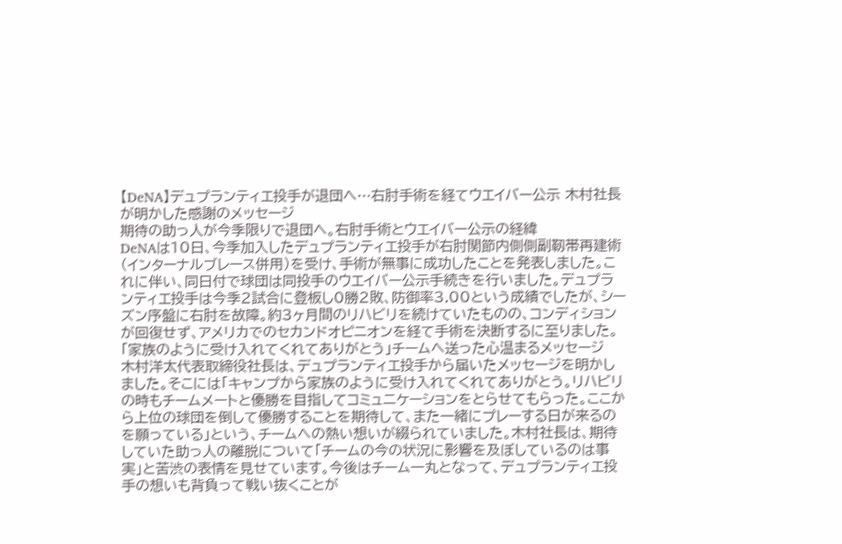【DeNA】デュプランティエ投手が退団へ…右肘手術を経てウエイバー公示 木村社長が明かした感謝のメッセージ
期待の助っ人が今季限りで退団へ。右肘手術とウエイバー公示の経緯
DeNAは10日、今季加入したデュプランティエ投手が右肘関節内側側副靱帯再建術(インターナルブレース併用)を受け、手術が無事に成功したことを発表しました。これに伴い、同日付で球団は同投手のウエイバー公示手続きを行いました。デュプランティエ投手は今季2試合に登板し0勝2敗、防御率3.00という成績でしたが、シーズン序盤に右肘を故障。約3ヶ月間のリハビリを続けていたものの、コンディションが回復せず、アメリカでのセカンドオピニオンを経て手術を決断するに至りました。
「家族のように受け入れてくれてありがとう」チームへ送った心温まるメッセージ
木村洋太代表取締役社長は、デュプランティエ投手から届いたメッセージを明かしました。そこには「キャンプから家族のように受け入れてくれてありがとう。リハビリの時もチームメートと優勝を目指してコミュニケーションをとらせてもらった。ここから上位の球団を倒して優勝することを期待して、また一緒にプレーする日が来るのを願っている」という、チームへの熱い想いが綴られていました。木村社長は、期待していた助っ人の離脱について「チームの今の状況に影響を及ぼしているのは事実」と苦渋の表情を見せています。今後はチーム一丸となって、デュプランティエ投手の想いも背負って戦い抜くことが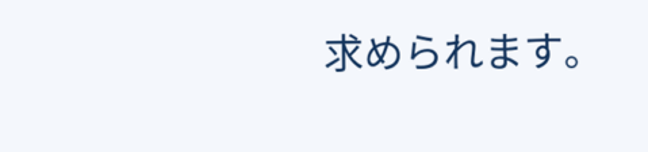求められます。